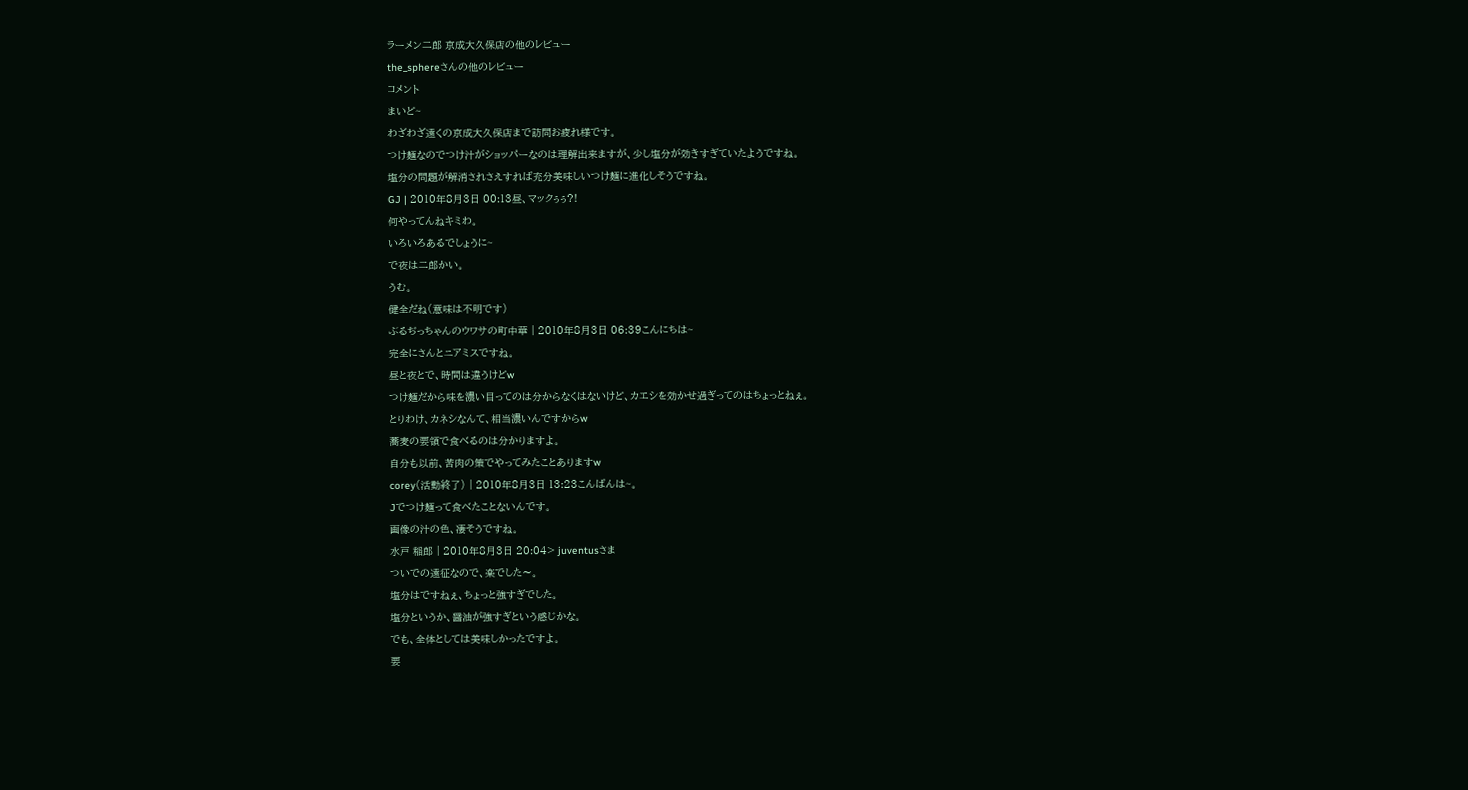ラーメン二郎 京成大久保店の他のレビュー
the_sphereさんの他のレビュー
コメント
まいど~
わざわざ遠くの京成大久保店まで訪問お疲れ様です。
つけ麺なのでつけ汁がショッパーなのは理解出来ますが、少し塩分が効きすぎていたようですね。
塩分の問題が解消されさえすれば充分美味しいつけ麺に進化しそうですね。
GJ | 2010年8月3日 00:13昼、マックぅぅ?!
何やってんねキミわ。
いろいろあるでしょうに~
で夜は二郎かい。
うむ。
健全だね(意味は不明です)
ぶるぢっちゃんのウワサの町中華 | 2010年8月3日 06:39こんにちは~
完全にさんとニアミスですね。
昼と夜とで、時間は違うけどw
つけ麺だから味を濃い目ってのは分からなくはないけど、カエシを効かせ過ぎってのはちょっとねぇ。
とりわけ、カネシなんて、相当濃いんですからw
蕎麦の要領で食べるのは分かりますよ。
自分も以前、苦肉の策でやってみたことありますw
corey(活動終了) | 2010年8月3日 13:23こんばんは~。
Jでつけ麺って食べたことないんです。
画像の汁の色、凄そうですね。
水戸 稲郎 | 2010年8月3日 20:04> juventusさま
ついでの遠征なので、楽でした〜。
塩分はですねぇ、ちょっと強すぎでした。
塩分というか、醤油が強すぎという感じかな。
でも、全体としては美味しかったですよ。
要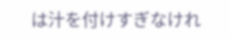は汁を付けすぎなけれ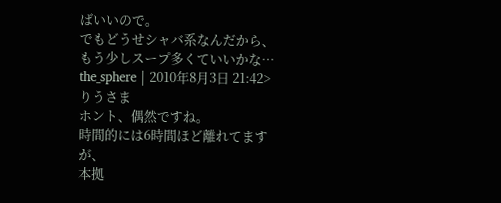ばいいので。
でもどうせシャバ系なんだから、
もう少しスープ多くていいかな…
the_sphere | 2010年8月3日 21:42> りうさま
ホント、偶然ですね。
時間的には6時間ほど離れてますが、
本拠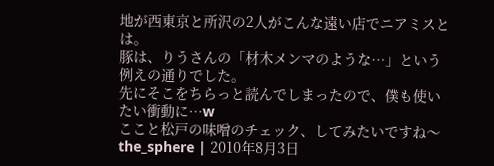地が西東京と所沢の2人がこんな遠い店でニアミスとは。
豚は、りうさんの「材木メンマのような…」という例えの通りでした。
先にそこをちらっと読んでしまったので、僕も使いたい衝動に…w
ここと松戸の味噌のチェック、してみたいですね〜
the_sphere | 2010年8月3日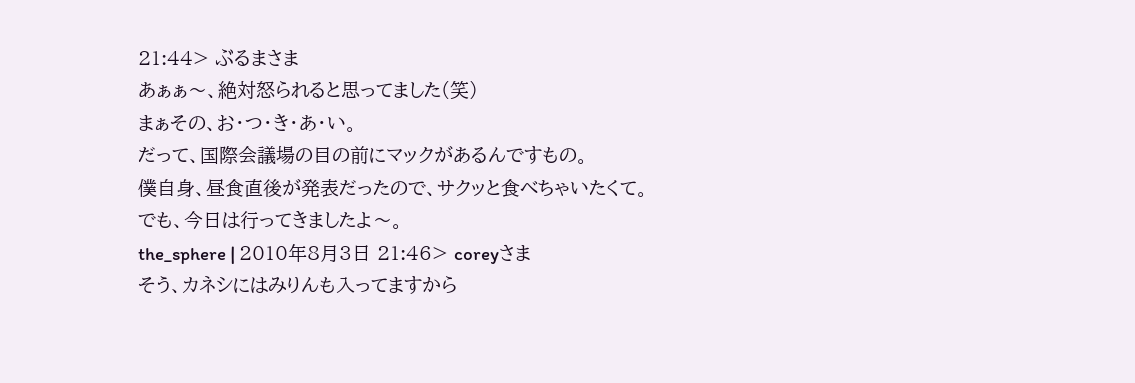21:44> ぶるまさま
あぁぁ〜、絶対怒られると思ってました(笑)
まぁその、お・つ・き・あ・い。
だって、国際会議場の目の前にマックがあるんですもの。
僕自身、昼食直後が発表だったので、サクッと食べちゃいたくて。
でも、今日は行ってきましたよ〜。
the_sphere | 2010年8月3日 21:46> coreyさま
そう、カネシにはみりんも入ってますから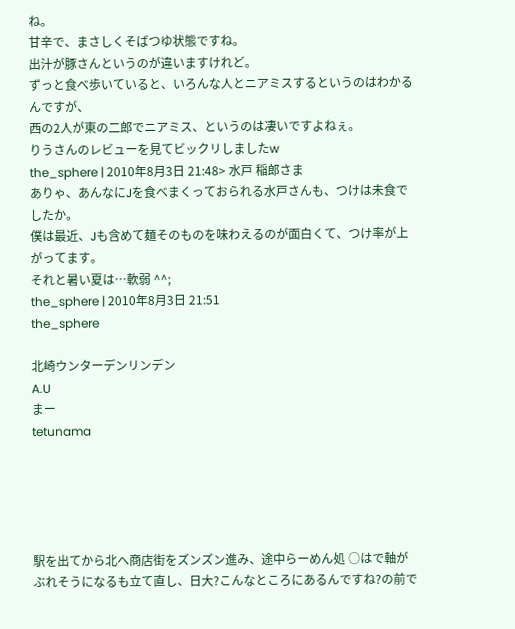ね。
甘辛で、まさしくそばつゆ状態ですね。
出汁が豚さんというのが違いますけれど。
ずっと食べ歩いていると、いろんな人とニアミスするというのはわかるんですが、
西の2人が東の二郎でニアミス、というのは凄いですよねぇ。
りうさんのレビューを見てビックリしましたw
the_sphere | 2010年8月3日 21:48> 水戸 稲郎さま
ありゃ、あんなにJを食べまくっておられる水戸さんも、つけは未食でしたか。
僕は最近、Jも含めて麺そのものを味わえるのが面白くて、つけ率が上がってます。
それと暑い夏は…軟弱 ^^;
the_sphere | 2010年8月3日 21:51
the_sphere

北崎ウンターデンリンデン
A.U
まー
tetunama





駅を出てから北へ商店街をズンズン進み、途中らーめん処 ○はで軸がぶれそうになるも立て直し、日大?こんなところにあるんですね?の前で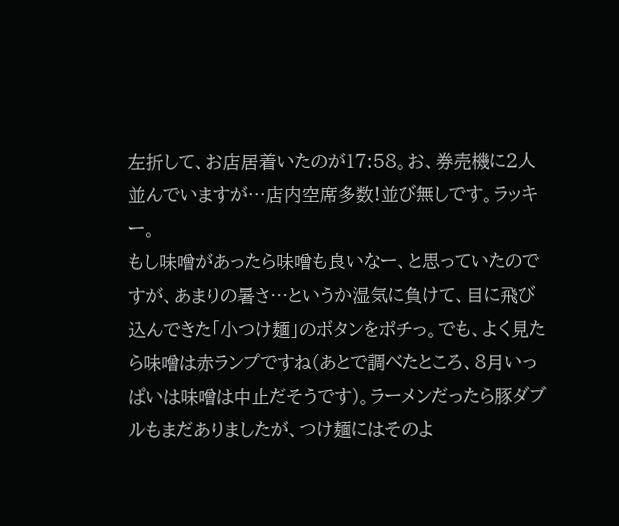左折して、お店居着いたのが17:58。お、券売機に2人並んでいますが…店内空席多数!並び無しです。ラッキー。
もし味噌があったら味噌も良いなー、と思っていたのですが、あまりの暑さ…というか湿気に負けて、目に飛び込んできた「小つけ麺」のボタンをポチっ。でも、よく見たら味噌は赤ランプですね(あとで調べたところ、8月いっぱいは味噌は中止だそうです)。ラーメンだったら豚ダブルもまだありましたが、つけ麺にはそのよ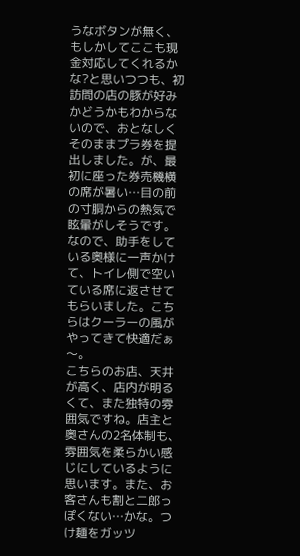うなボタンが無く、もしかしてここも現金対応してくれるかな?と思いつつも、初訪問の店の豚が好みかどうかもわからないので、おとなしくそのままプラ券を提出しました。が、最初に座った券売機横の席が暑い…目の前の寸胴からの熱気で眩暈がしそうです。なので、助手をしている奥様に一声かけて、トイレ側で空いている席に返させてもらいました。こちらはクーラーの風がやってきて快適だぁ〜。
こちらのお店、天井が高く、店内が明るくて、また独特の雰囲気ですね。店主と奥さんの2名体制も、雰囲気を柔らかい感じにしているように思います。また、お客さんも割と二郎っぽくない…かな。つけ麺をガッツ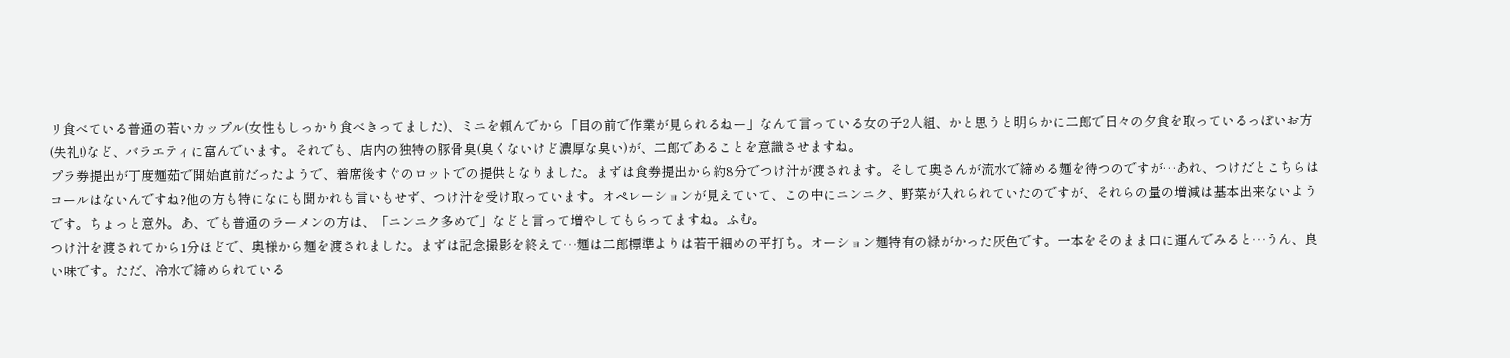リ食べている普通の若いカップル(女性もしっかり食べきってました)、ミニを頼んでから「目の前で作業が見られるねー」なんて言っている女の子2人組、かと思うと明らかに二郎で日々の夕食を取っているっぽいお方(失礼!)など、バラエティに富んでいます。それでも、店内の独特の豚骨臭(臭くないけど濃厚な臭い)が、二郎であることを意識させますね。
プラ券提出が丁度麺茹で開始直前だったようで、着席後すぐのロットでの提供となりました。まずは食券提出から約8分でつけ汁が渡されます。そして奥さんが流水で締める麺を待つのですが…あれ、つけだとこちらはコールはないんですね?他の方も特になにも聞かれも言いもせず、つけ汁を受け取っています。オペレーションが見えていて、この中にニンニク、野菜が入れられていたのですが、それらの量の増減は基本出来ないようです。ちょっと意外。あ、でも普通のラーメンの方は、「ニンニク多めで」などと言って増やしてもらってますね。ふむ。
つけ汁を渡されてから1分ほどで、奥様から麺を渡されました。まずは記念撮影を終えて…麺は二郎標準よりは若干細めの平打ち。オーション麺特有の緑がかった灰色です。一本をそのまま口に運んでみると…うん、良い味です。ただ、冷水で締められている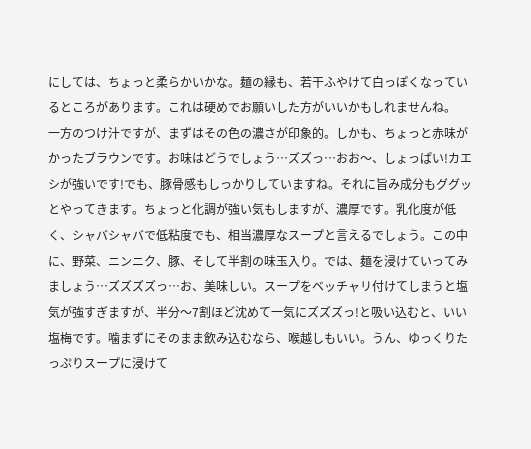にしては、ちょっと柔らかいかな。麺の縁も、若干ふやけて白っぽくなっているところがあります。これは硬めでお願いした方がいいかもしれませんね。
一方のつけ汁ですが、まずはその色の濃さが印象的。しかも、ちょっと赤味がかったブラウンです。お味はどうでしょう…ズズっ…おお〜、しょっぱい!カエシが強いです!でも、豚骨感もしっかりしていますね。それに旨み成分もググッとやってきます。ちょっと化調が強い気もしますが、濃厚です。乳化度が低く、シャバシャバで低粘度でも、相当濃厚なスープと言えるでしょう。この中に、野菜、ニンニク、豚、そして半割の味玉入り。では、麺を浸けていってみましょう…ズズズズっ…お、美味しい。スープをベッチャリ付けてしまうと塩気が強すぎますが、半分〜7割ほど沈めて一気にズズズっ!と吸い込むと、いい塩梅です。噛まずにそのまま飲み込むなら、喉越しもいい。うん、ゆっくりたっぷりスープに浸けて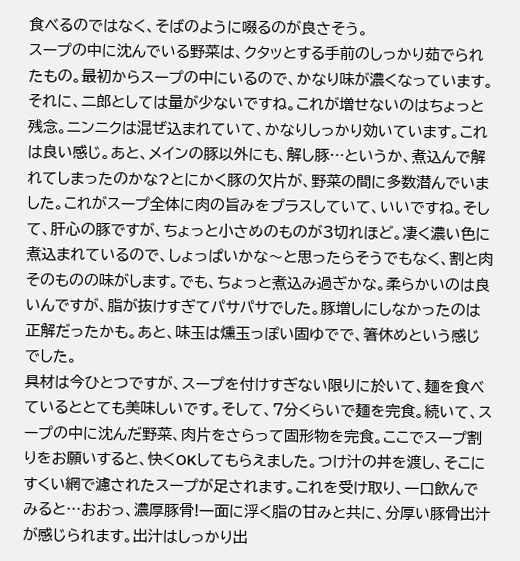食べるのではなく、そばのように啜るのが良さそう。
スープの中に沈んでいる野菜は、クタッとする手前のしっかり茹でられたもの。最初からスープの中にいるので、かなり味が濃くなっています。それに、二郎としては量が少ないですね。これが増せないのはちょっと残念。ニンニクは混ぜ込まれていて、かなりしっかり効いています。これは良い感じ。あと、メインの豚以外にも、解し豚…というか、煮込んで解れてしまったのかな?とにかく豚の欠片が、野菜の間に多数潜んでいました。これがスープ全体に肉の旨みをプラスしていて、いいですね。そして、肝心の豚ですが、ちょっと小さめのものが3切れほど。凄く濃い色に煮込まれているので、しょっぱいかな〜と思ったらそうでもなく、割と肉そのものの味がします。でも、ちょっと煮込み過ぎかな。柔らかいのは良いんですが、脂が抜けすぎてパサパサでした。豚増しにしなかったのは正解だったかも。あと、味玉は燻玉っぽい固ゆでで、箸休めという感じでした。
具材は今ひとつですが、スープを付けすぎない限りに於いて、麺を食べているととても美味しいです。そして、7分くらいで麺を完食。続いて、スープの中に沈んだ野菜、肉片をさらって固形物を完食。ここでスープ割りをお願いすると、快くOKしてもらえました。つけ汁の丼を渡し、そこにすくい網で濾されたスープが足されます。これを受け取り、一口飲んでみると…おおっ、濃厚豚骨!一面に浮く脂の甘みと共に、分厚い豚骨出汁が感じられます。出汁はしっかり出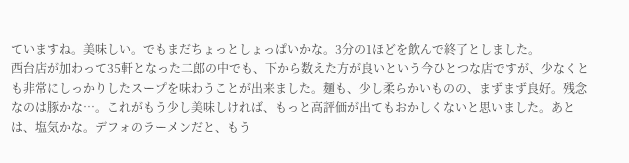ていますね。美味しい。でもまだちょっとしょっぱいかな。3分の1ほどを飲んで終了としました。
西台店が加わって35軒となった二郎の中でも、下から数えた方が良いという今ひとつな店ですが、少なくとも非常にしっかりしたスープを味わうことが出来ました。麺も、少し柔らかいものの、まずまず良好。残念なのは豚かな…。これがもう少し美味しければ、もっと高評価が出てもおかしくないと思いました。あとは、塩気かな。デフォのラーメンだと、もう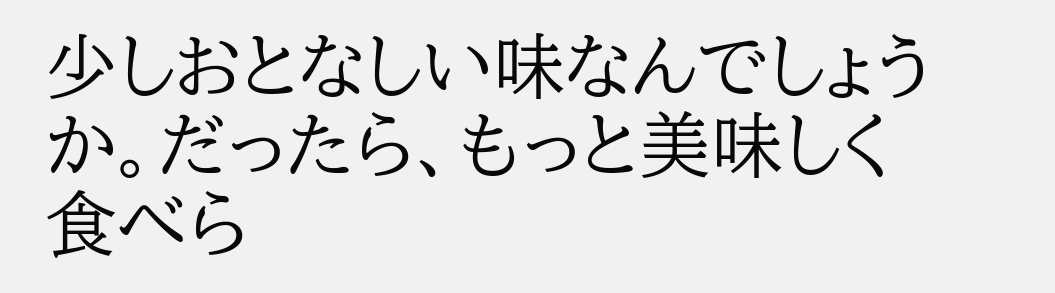少しおとなしい味なんでしょうか。だったら、もっと美味しく食べら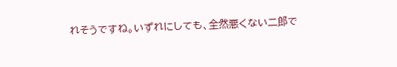れそうですね。いずれにしても、全然悪くない二郎で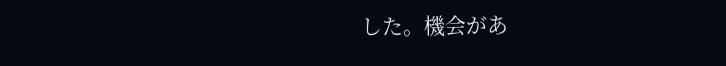した。機会があ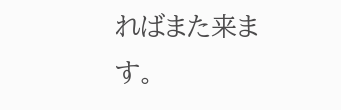ればまた来ます。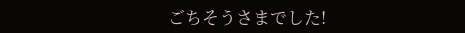ごちそうさまでした!